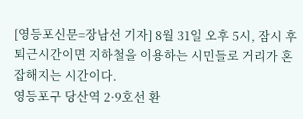[영등포신문=장남선 기자] 8월 31일 오후 5시, 잠시 후 퇴근시간이면 지하철을 이용하는 시민들로 거리가 혼잡해지는 시간이다.
영등포구 당산역 2·9호선 환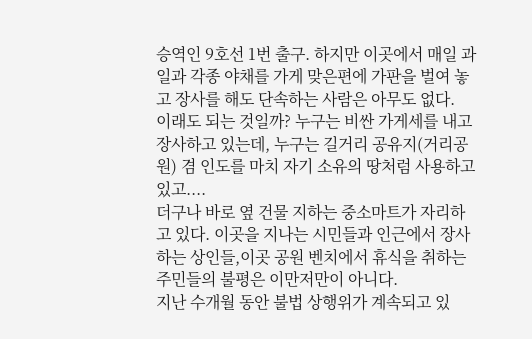승역인 9호선 1번 출구. 하지만 이곳에서 매일 과일과 각종 야채를 가게 맞은편에 가판을 벌여 놓고 장사를 해도 단속하는 사람은 아무도 없다.
이래도 되는 것일까? 누구는 비싼 가게세를 내고 장사하고 있는데, 누구는 길거리 공유지(거리공원) 겸 인도를 마치 자기 소유의 땅처럼 사용하고 있고....
더구나 바로 옆 건물 지하는 중소마트가 자리하고 있다. 이곳을 지나는 시민들과 인근에서 장사하는 상인들,이곳 공원 벤치에서 휴식을 취하는 주민들의 불평은 이만저만이 아니다.
지난 수개월 동안 불법 상행위가 계속되고 있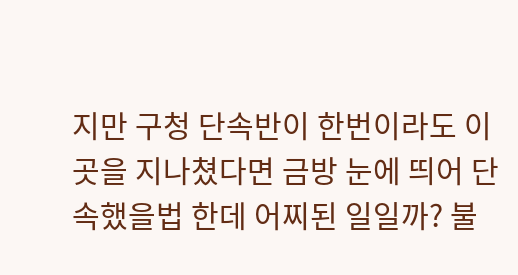지만 구청 단속반이 한번이라도 이곳을 지나쳤다면 금방 눈에 띄어 단속했을법 한데 어찌된 일일까? 불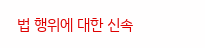법 행위에 대한 신속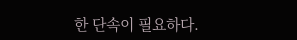한 단속이 필요하다.